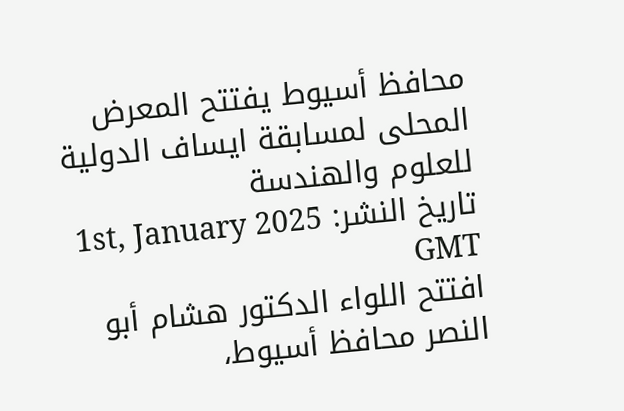محافظ أسيوط يفتتح المعرض المحلى لمسابقة ايساف الدولية للعلوم والهندسة
تاريخ النشر: 1st, January 2025 GMT
افتتح اللواء الدكتور هشام أبو النصر محافظ أسيوط،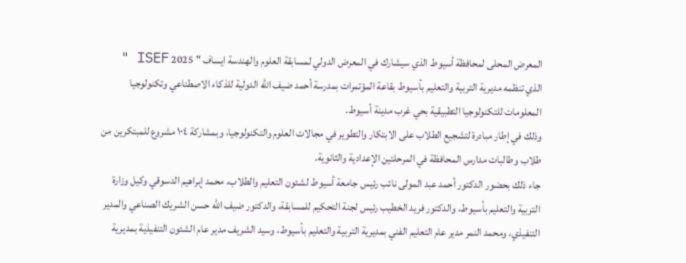المعرض المحلى لمحافظة أسيوط الذي سيشارك في المعرض الدولي لمسابقة العلوم والهندسة ايساف " 2025 ISEF " الذي تنظمه مديرية التربية والتعليم بأسيوط بقاعة المؤتمرات بمدرسة أحمد ضيف الله الدولية للذكاء الاصطناعي وتكنولوجيا المعلومات للتكنولوجيا التطبيقية بحي غرب مدينة أسيوط.
وذلك في إطار مبادرة لتشجيع الطلاب على الابتكار والتطوير في مجالات العلوم والتكنولوجيا، وبمشاركة ١٠٤ مشروع للمبتكرين من طلاب وطالبات مدارس المحافظة في المرحلتين الإعدادية والثانوية.
جاء ذلك بحضور الدكتور أحمد عبد المولى نائب رئيس جامعة أسيوط لشئون التعليم والطلاب، محمد إبراهيم الدسوقي وكيل وزارة التربية والتعليم بأسيوط، والدكتور فريد الخطيب رئيس لجنة التحكيم للمسابقة، والدكتور ضيف الله حسن الشريك الصناعي والمدير التنفيذي، ومحمد النمر مدير عام التعليم الفني بمديرية التربية والتعليم بأسيوط، وسيد الشريف مدير عام الشئون التنفيذية بمديرية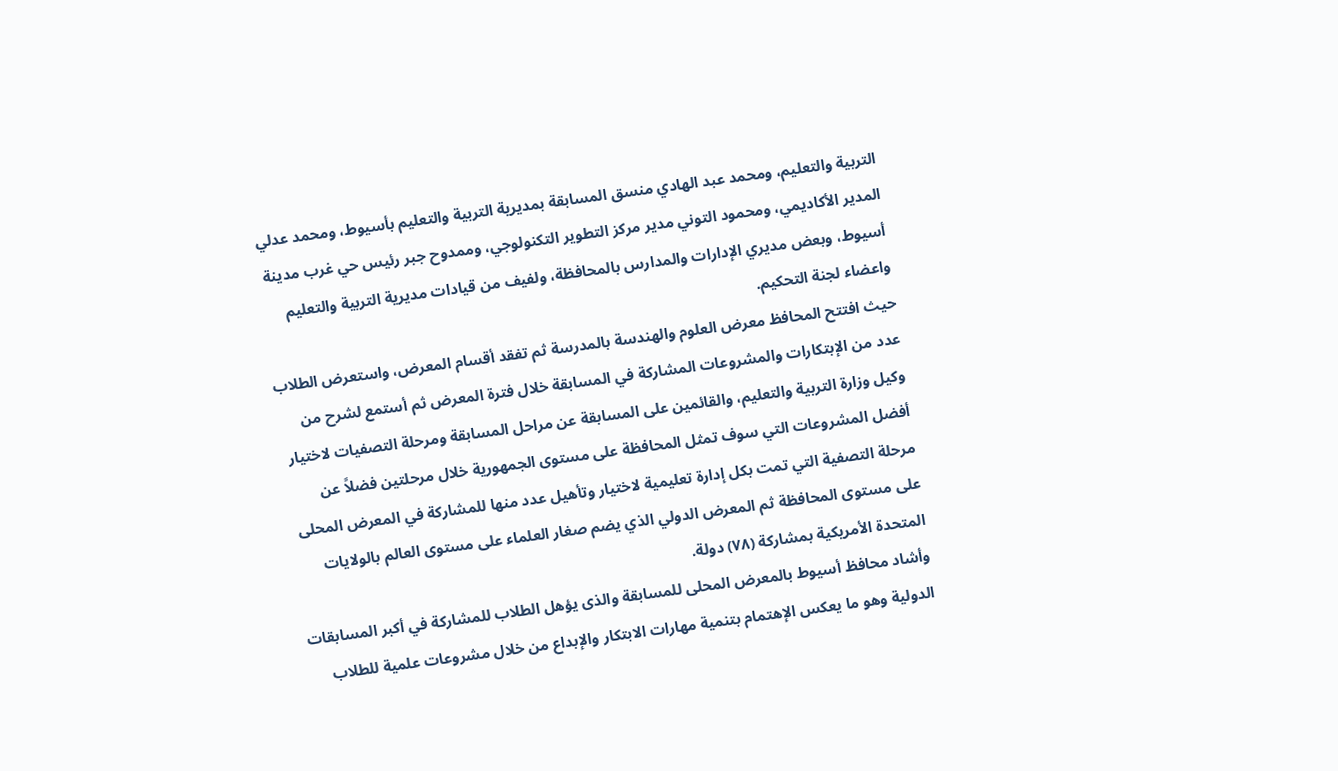التربية والتعليم، ومحمد عبد الهادي منسق المسابقة بمديرية التربية والتعليم بأسيوط، ومحمد عدلي المدير الأكاديمي، ومحمود التوني مدير مركز التطوير التكنولوجي، وممدوح جبر رئيس حي غرب مدينة أسيوط، وبعض مديري الإدارات والمدارس بالمحافظة، ولفيف من قيادات مديرية التربية والتعليم واعضاء لجنة التحكيم.
حيث افتتح المحافظ معرض العلوم والهندسة بالمدرسة ثم تفقد أقسام المعرض، واستعرض الطلاب عدد من الإبتكارات والمشروعات المشاركة في المسابقة خلال فترة المعرض ثم أستمع لشرح من وكيل وزارة التربية والتعليم، والقائمين على المسابقة عن مراحل المسابقة ومرحلة التصفيات لاختيار أفضل المشروعات التي سوف تمثل المحافظة على مستوى الجمهورية خلال مرحلتين فضلاً عن مرحلة التصفية التي تمت بكل إدارة تعليمية لاختيار وتأهيل عدد منها للمشاركة في المعرض المحلى على مستوى المحافظة ثم المعرض الدولي الذي يضم صغار العلماء على مستوى العالم بالولايات المتحدة الأمريكية بمشاركة (٧٨) دولة.
وأشاد محافظ أسيوط بالمعرض المحلى للمسابقة والذى يؤهل الطلاب للمشاركة في أكبر المسابقات الدولية وهو ما يعكس الإهتمام بتنمية مهارات الابتكار والإبداع من خلال مشروعات علمية للطلاب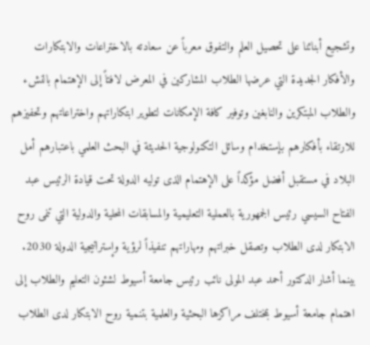وتشجيع أبنائنا على تحصيل العلم والتفوق معرباً عن سعادته بالاختراعات والابتكارات والأفكار الجديدة التي عرضها الطلاب المشاركين في المعرض لافتاً إلى الإهتمام بالنشء والطلاب المبتكرين والنابغين وتوفير كافة الإمكانات لتطوير ابتكاراتهم واختراعاتهم وتحفيزهم للارتقاء بأفكارهم بإستخدام وسائل التكنولوجية الحديثة في البحث العلمي باعتبارهم أمل البلاد في مستقبل أفضل مؤكداً على الإهتمام الذى توليه الدولة تحت قيادة الرئيس عبد الفتاح السيسي رئيس الجمهورية بالعملية التعليمية والمسابقات المحلية والدولية التي تنمى روح الابتكار لدى الطلاب وتصقل خبراتهم ومهاراتهم تنفيذاً لرؤية وإستراتيجية الدولة 2030.
بينما أشار الدكتور أحمد عبد المولى نائب رئيس جامعة أسيوط لشئون التعليم والطلاب إلى اهتمام جامعة أسيوط بمختلف مراكزها البحثية والعلمية بتنمية روح الابتكار لدى الطلاب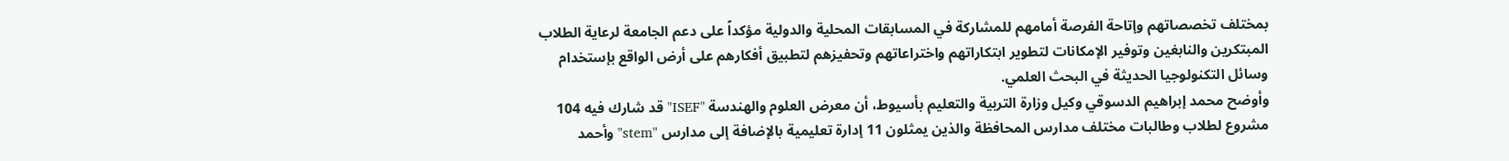بمختلف تخصصاتهم وإتاحة الفرصة أمامهم للمشاركة في المسابقات المحلية والدولية مؤكداً على دعم الجامعة لرعاية الطلاب المبتكرين والنابغين وتوفير الإمكانات لتطوير ابتكاراتهم واختراعاتهم وتحفيزهم لتطبيق أفكارهم على أرض الواقع بإستخدام وسائل التكنولوجيا الحديثة في البحث العلمي.
وأوضح محمد إبراهيم الدسوقي وكيل وزارة التربية والتعليم بأسيوط، أن معرض العلوم والهندسة "ISEF" قد شارك فيه 104 مشروع لطلاب وطالبات مختلف مدارس المحافظة والذين يمثلون 11 إدارة تعليمية بالإضافة إلى مدارس "stem" وأحمد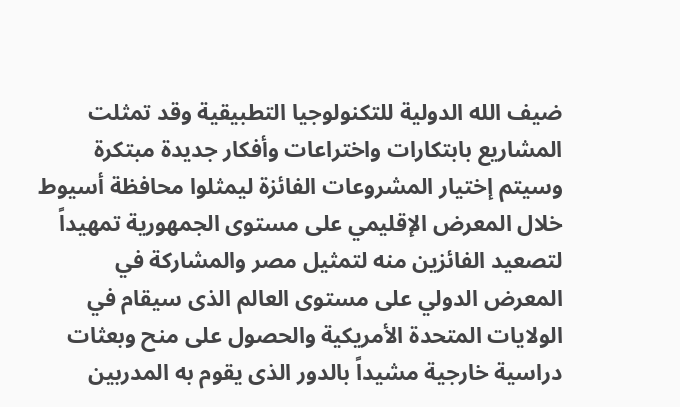ضيف الله الدولية للتكنولوجيا التطبيقية وقد تمثلت المشاريع بابتكارات واختراعات وأفكار جديدة مبتكرة وسيتم إختيار المشروعات الفائزة ليمثلوا محافظة أسيوط خلال المعرض الإقليمي على مستوى الجمهورية تمهيداً لتصعيد الفائزين منه لتمثيل مصر والمشاركة في المعرض الدولي على مستوى العالم الذى سيقام في الولايات المتحدة الأمريكية والحصول على منح وبعثات دراسية خارجية مشيداً بالدور الذى يقوم به المدربين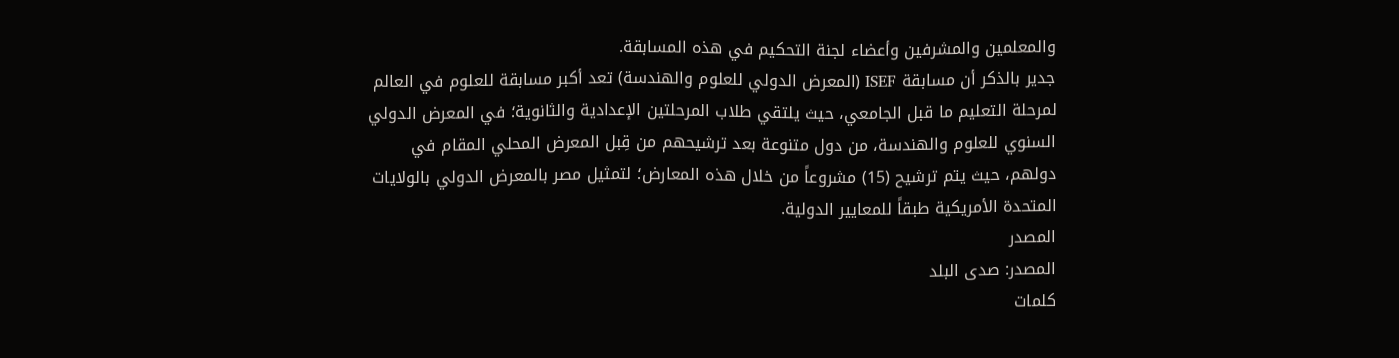والمعلمين والمشرفين وأعضاء لجنة التحكيم في هذه المسابقة.
جدير بالذكر أن مسابقة ISEF (المعرض الدولي للعلوم والهندسة) تعد أكبر مسابقة للعلوم في العالم لمرحلة التعليم ما قبل الجامعي، حيث يلتقي طلاب المرحلتين الإعدادية والثانوية؛ في المعرض الدولي السنوي للعلوم والهندسة، من دول متنوعة بعد ترشيحهم من قِبل المعرض المحلي المقام في دولهم، حيث يتم ترشيح (15) مشروعاً من خلال هذه المعارض؛ لتمثيل مصر بالمعرض الدولي بالولايات المتحدة الأمريكية طبقاً للمعايير الدولية.
المصدر
المصدر: صدى البلد
كلمات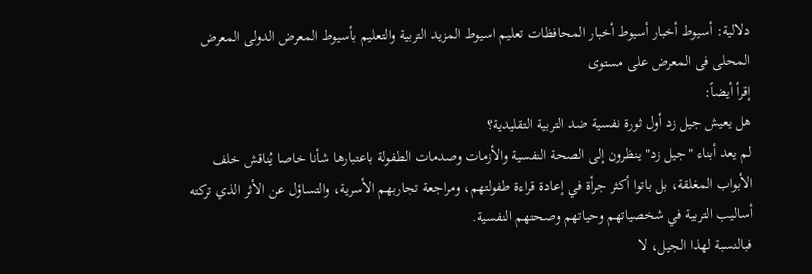دلالية: أسيوط أخبار أسيوط أخبار المحافظات تعليم اسيوط المزيد التربیة والتعلیم بأسیوط المعرض الدولی المعرض المحلى فی المعرض على مستوى
إقرأ أيضاً:
هل يعيش جيل زد أول ثورة نفسية ضد التربية التقليدية؟
لم يعد أبناء "جيل زد" ينظرون إلى الصحة النفسية والأزمات وصدمات الطفولة باعتبارها شأنا خاصا يُناقش خلف الأبواب المغلقة، بل باتوا أكثر جرأة في إعادة قراءة طفولتهم، ومراجعة تجاربهم الأسرية، والتساؤل عن الأثر الذي تركته أساليب التربية في شخصياتهم وحياتهم وصحتهم النفسية.
فبالنسبة لهذا الجيل، لا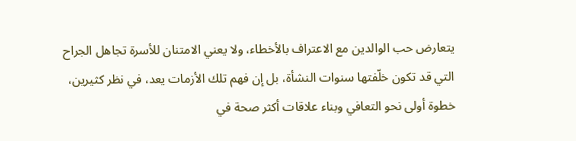يتعارض حب الوالدين مع الاعتراف بالأخطاء، ولا يعني الامتنان للأسرة تجاهل الجراح التي قد تكون خلّفتها سنوات النشأة، بل إن فهم تلك الأزمات يعد، في نظر كثيرين، خطوة أولى نحو التعافي وبناء علاقات أكثر صحة في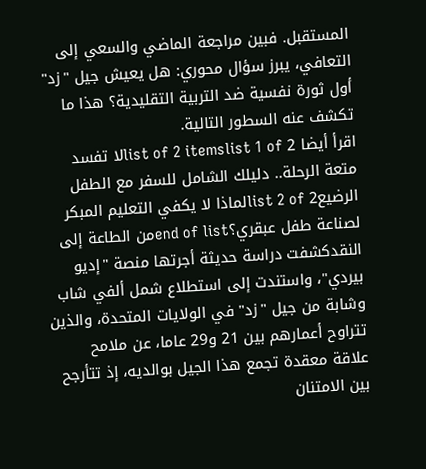المستقبل. فبين مراجعة الماضي والسعي إلى التعافي، يبرز سؤال محوري: هل يعيش جيل "زد" أول ثورة نفسية ضد التربية التقليدية؟ هذا ما تكشف عنه السطور التالية.
اقرأ أيضا list of 2 itemslist 1 of 2لا تفسد متعة الرحلة.. دليلك الشامل للسفر مع الطفل الرضيعlist 2 of 2لماذا لا يكفي التعليم المبكر لصناعة طفل عبقري؟end of listمن الطاعة إلى النقدكشفت دراسة حديثة أجرتها منصة "إديو بيردي"، واستندت إلى استطلاع شمل ألفي شاب وشابة من جيل "زد" في الولايات المتحدة، والذين تتراوح أعمارهم بين 21 و29 عاما، عن ملامح علاقة معقدة تجمع هذا الجيل بوالديه، إذ تتأرجح بين الامتنان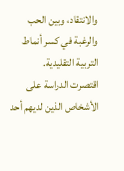والانتقاد، وبين الحب والرغبة في كسر أنماط التربية التقليدية.
اقتصرت الدراسة على الأشخاص الذين لديهم أحد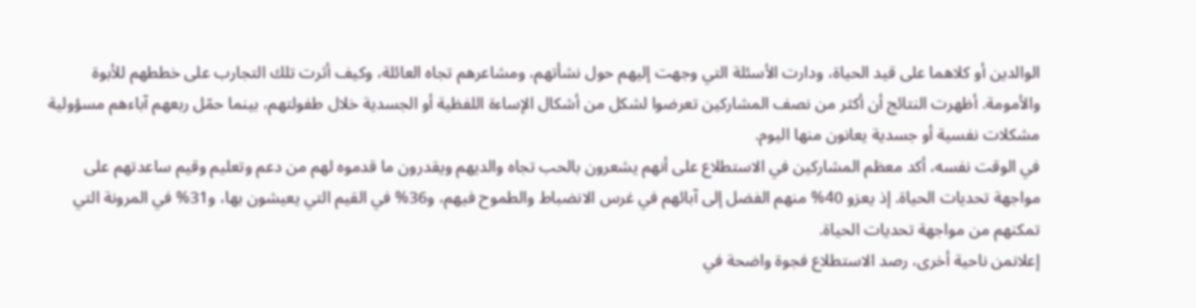الوالدين أو كلاهما على قيد الحياة، ودارت الأسئلة التي وجهت إليهم حول نشأتهم، ومشاعرهم تجاه العائلة، وكيف أثرت تلك التجارب على خططهم للأبوة والأمومة. أظهرت النتائج أن أكثر من نصف المشاركين تعرضوا لشكل من أشكال الإساءة اللفظية أو الجسدية خلال طفولتهم، بينما حمّل ربعهم آباءهم مسؤولية مشكلات نفسية أو جسدية يعانون منها اليوم.
في الوقت نفسه، أكد معظم المشاركين في الاستطلاع على أنهم يشعرون بالحب تجاه والديهم ويقدرون ما قدموه لهم من دعم وتعليم وقيم ساعدتهم على مواجهة تحديات الحياة. إذ يعزو 40% منهم الفضل إلى آبائهم في غرس الانضباط والطموح فيهم، و36% في القيم التي يعيشون بها، و31% في المرونة التي تمكنهم من مواجهة تحديات الحياة.
إعلانمن ناحية أخرى، رصد الاستطلاع فجوة واضحة في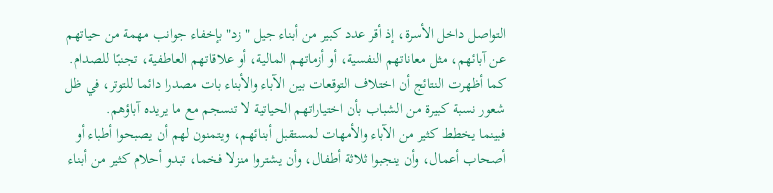التواصل داخل الأسرة، إذ أقر عدد كبير من أبناء جيل "زد" بإخفاء جوانب مهمة من حياتهم عن آبائهم، مثل معاناتهم النفسية، أو أزماتهم المالية، أو علاقاتهم العاطفية، تجنبًا للصدام. كما أظهرت النتائج أن اختلاف التوقعات بين الآباء والأبناء بات مصدرا دائما للتوتر، في ظل شعور نسبة كبيرة من الشباب بأن اختياراتهم الحياتية لا تنسجم مع ما يريده آباؤهم.
فبينما يخطط كثير من الآباء والأمهات لمستقبل أبنائهم، ويتمنون لهم أن يصبحوا أطباء أو أصحاب أعمال، وأن ينجبوا ثلاثة أطفال، وأن يشتروا منزلا فخما، تبدو أحلام كثير من أبناء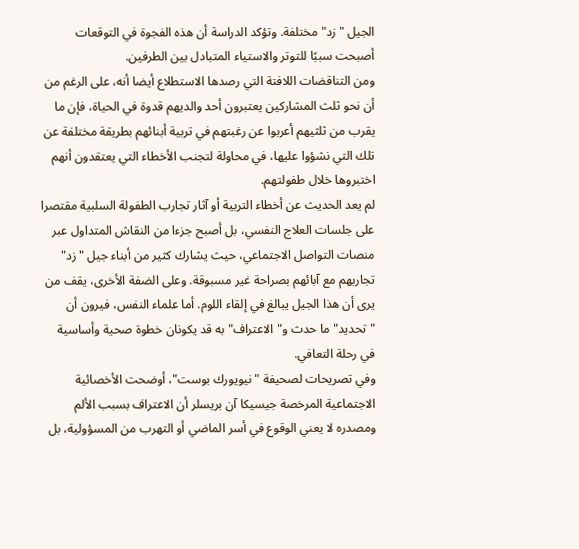الجيل "زد" مختلفة. وتؤكد الدراسة أن هذه الفجوة في التوقعات أصبحت سببًا للتوتر والاستياء المتبادل بين الطرفين.
ومن التناقضات اللافتة التي رصدها الاستطلاع أيضا أنه، على الرغم من أن نحو ثلث المشاركين يعتبرون أحد والديهم قدوة في الحياة، فإن ما يقرب من ثلثيهم أعربوا عن رغبتهم في تربية أبنائهم بطريقة مختلفة عن تلك التي نشؤوا عليها، في محاولة لتجنب الأخطاء التي يعتقدون أنهم اختبروها خلال طفولتهم.
لم يعد الحديث عن أخطاء التربية أو آثار تجارب الطفولة السلبية مقتصرا على جلسات العلاج النفسي، بل أصبح جزءا من النقاش المتداول عبر منصات التواصل الاجتماعي، حيث يشارك كثير من أبناء جيل "زد" تجاربهم مع آبائهم بصراحة غير مسبوقة. وعلى الضفة الأخرى، يقف من يرى أن هذا الجيل يبالغ في إلقاء اللوم. أما علماء النفس، فيرون أن "تحديد" ما حدث و"الاعتراف" به قد يكونان خطوة صحية وأساسية في رحلة التعافي.
وفي تصريحات لصحيفة "نيويورك بوست"، أوضحت الأخصائية الاجتماعية المرخصة جيسيكا آن بريسلر أن الاعتراف بسبب الألم ومصدره لا يعني الوقوع في أسر الماضي أو التهرب من المسؤولية، بل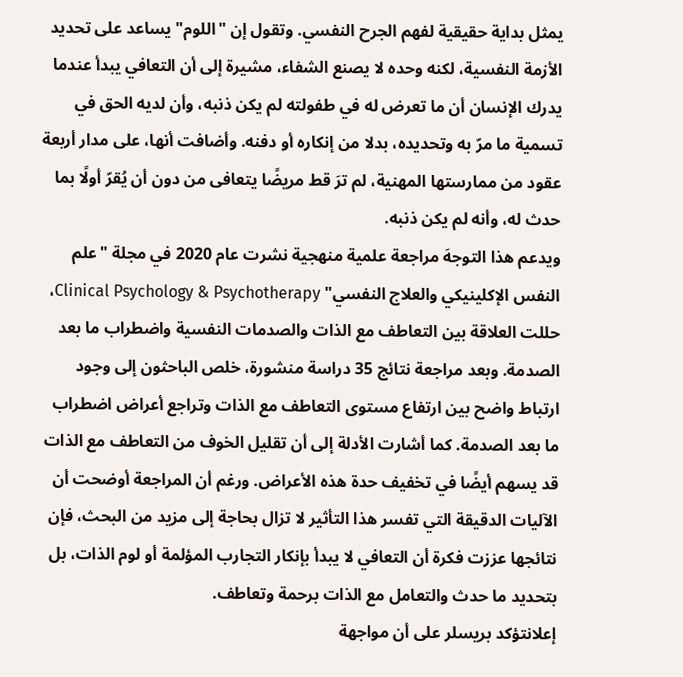يمثل بداية حقيقية لفهم الجرح النفسي. وتقول إن "اللوم" يساعد على تحديد الأزمة النفسية، لكنه وحده لا يصنع الشفاء، مشيرة إلى أن التعافي يبدأ عندما يدرك الإنسان أن ما تعرض له في طفولته لم يكن ذنبه، وأن لديه الحق في تسمية ما مرّ به وتحديده، بدلا من إنكاره أو دفنه. وأضافت أنها، على مدار أربعة عقود من ممارستها المهنية، لم ترَ قط مريضًا يتعافى من دون أن يُقرّ أولًا بما حدث له، وأنه لم يكن ذنبه.
ويدعم هذا التوجهَ مراجعة علمية منهجية نشرت عام 2020 في مجلة "علم النفس الإكلينيكي والعلاج النفسي" Clinical Psychology & Psychotherapy، حللت العلاقة بين التعاطف مع الذات والصدمات النفسية واضطراب ما بعد الصدمة. وبعد مراجعة نتائج 35 دراسة منشورة، خلص الباحثون إلى وجود ارتباط واضح بين ارتفاع مستوى التعاطف مع الذات وتراجع أعراض اضطراب ما بعد الصدمة. كما أشارت الأدلة إلى أن تقليل الخوف من التعاطف مع الذات قد يسهم أيضًا في تخفيف حدة هذه الأعراض. ورغم أن المراجعة أوضحت أن الآليات الدقيقة التي تفسر هذا التأثير لا تزال بحاجة إلى مزيد من البحث، فإن نتائجها عززت فكرة أن التعافي لا يبدأ بإنكار التجارب المؤلمة أو لوم الذات، بل بتحديد ما حدث والتعامل مع الذات برحمة وتعاطف.
إعلانتؤكد بريسلر على أن مواجهة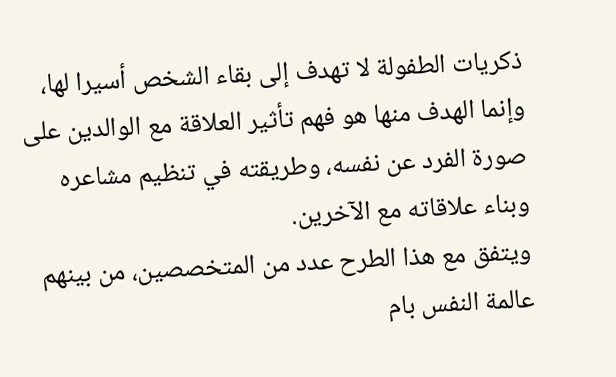ذكريات الطفولة لا تهدف إلى بقاء الشخص أسيرا لها، وإنما الهدف منها هو فهم تأثير العلاقة مع الوالدين على صورة الفرد عن نفسه، وطريقته في تنظيم مشاعره وبناء علاقاته مع الآخرين.
ويتفق مع هذا الطرح عدد من المتخصصين، من بينهم عالمة النفس بام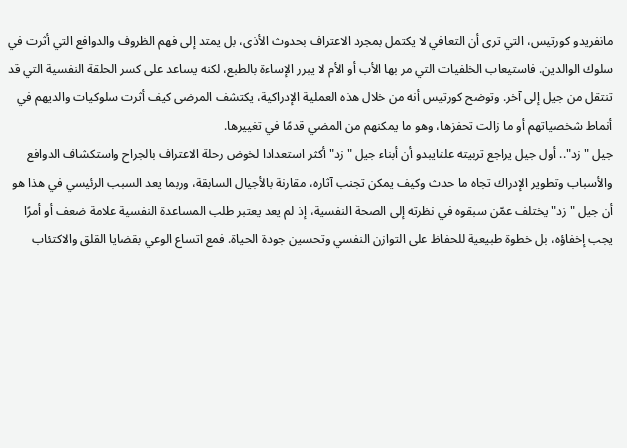مانفريدو كورتيس، التي ترى أن التعافي لا يكتمل بمجرد الاعتراف بحدوث الأذى، بل يمتد إلى فهم الظروف والدوافع التي أثرت في سلوك الوالدين. فاستيعاب الخلفيات التي مر بها الأب أو الأم لا يبرر الإساءة بالطبع، لكنه يساعد على كسر الحلقة النفسية التي قد تنتقل من جيل إلى آخر. وتوضح كورتيس أنه من خلال هذه العملية الإدراكية، يكتشف المرضى كيف أثرت سلوكيات والديهم في أنماط شخصياتهم أو ما زالت تحفزها، وهو ما يمكنهم من المضي قدمًا في تغييرها.
جيل "زد".. أول جيل يراجع تربيته علنايبدو أن أبناء جيل "زد" أكثر استعدادا لخوض رحلة الاعتراف بالجراح واستكشاف الدوافع والأسباب وتطوير الإدراك تجاه ما حدث وكيف يمكن تجنب آثاره، مقارنة بالأجيال السابقة، وربما يعد السبب الرئيسي في هذا هو أن جيل "زد" يختلف عمّن سبقوه في نظرته إلى الصحة النفسية، إذ لم يعد يعتبر طلب المساعدة النفسية علامة ضعف أو أمرًا يجب إخفاؤه، بل خطوة طبيعية للحفاظ على التوازن النفسي وتحسين جودة الحياة. فمع اتساع الوعي بقضايا القلق والاكتئاب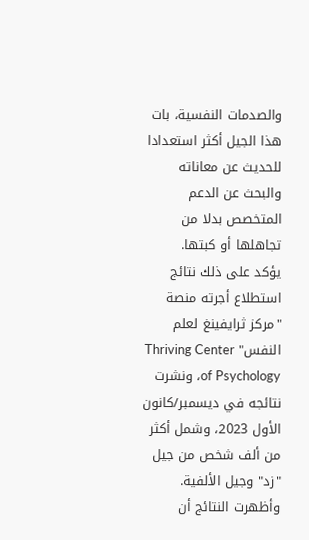والصدمات النفسية، بات هذا الجيل أكثر استعدادا للحديث عن معاناته والبحث عن الدعم المتخصص بدلا من تجاهلها أو كبتها.
يؤكد على ذلك نتائج استطلاع أجرته منصة "مركز ثرايفينغ لعلم النفس" Thriving Center of Psychology، ونشرت نتائجه في ديسمبر/كانون الأول 2023، وشمل أكثر من ألف شخص من جيل "زد" وجيل الألفية. وأظهرت النتائج أن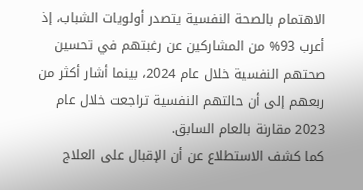الاهتمام بالصحة النفسية يتصدر أولويات الشباب، إذ أعرب 93% من المشاركين عن رغبتهم في تحسين صحتهم النفسية خلال عام 2024، بينما أشار أكثر من ربعهم إلى أن حالتهم النفسية تراجعت خلال عام 2023 مقارنة بالعام السابق.
كما كشف الاستطلاع عن أن الإقبال على العلاج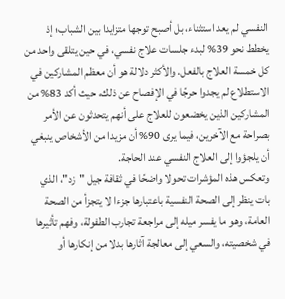النفسي لم يعد استثناء، بل أصبح توجها متزايدا بين الشباب؛ إذ يخطط نحو 39% لبدء جلسات علاج نفسي، في حين يتلقى واحد من كل خمسة العلاج بالفعل. والأكثر دلالة هو أن معظم المشاركين في الاستطلاع لم يجدوا حرجًا في الإفصاح عن ذلك، حيث أكد 83% من المشاركين الذين يخضعون للعلاج على أنهم يتحدثون عن الأمر بصراحة مع الآخرين، فيما يرى 90% أن مزيدا من الأشخاص ينبغي أن يلجؤوا إلى العلاج النفسي عند الحاجة.
وتعكس هذه المؤشرات تحولا واضحًا في ثقافة جيل "زد"، الذي بات ينظر إلى الصحة النفسية باعتبارها جزءا لا يتجزأ من الصحة العامة، وهو ما يفسر ميله إلى مراجعة تجارب الطفولة، وفهم تأثيرها في شخصيته، والسعي إلى معالجة آثارها بدلا من إنكارها أو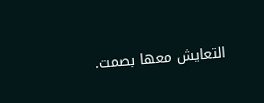التعايش معها بصمت.